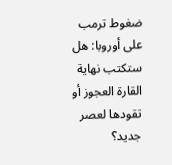ضغوط ترمب على أوروبا: هل ستكتب نهاية القارة العجوز أو تقودها لعصر جديد؟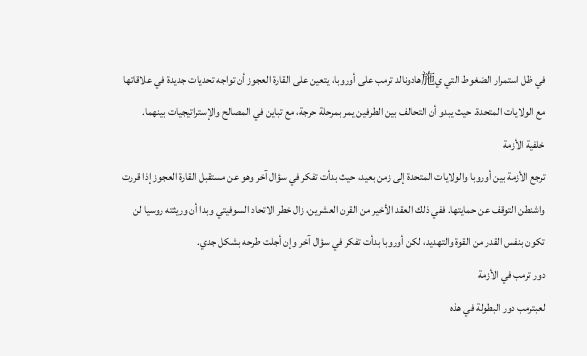في ظل استمرار الضغوط التي ي施هادونالد ترمب على أوروبا، يتعين على القارة العجوز أن تواجه تحديات جديدة في علاقاتها مع الولايات المتحدة. حيث يبدو أن التحالف بين الطرفين يمر بمرحلة حرجة، مع تباين في المصالح والإستراتيجيات بينهما.
خلفية الأزمة
ترجع الأزمة بين أوروبا والولايات المتحدة إلى زمن بعيد، حيث بدأت تفكر في سؤال آخر وهو عن مستقبل القارة العجوز إذا قررت واشنطن التوقف عن حمايتها. ففي ذلك العقد الأخير من القرن العشرين، زال خطر الاتحاد السوفيتي وبدا أن وريثته روسيا لن تكون بنفس القدر من القوة والتهديد، لكن أوروبا بدأت تفكر في سؤال آخر وإن أجلت طرحه بشكل جدي.
دور ترمب في الأزمة
لعبترمب دور البطولة في هذه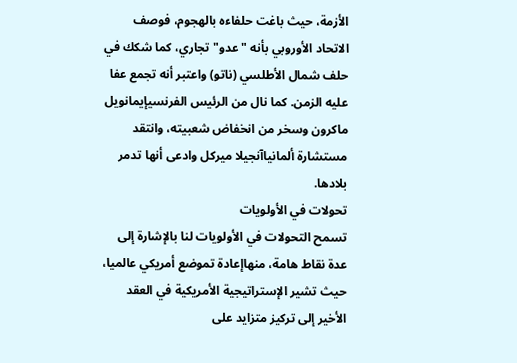الأزمة، حيث باغت حلفاءه بالهجوم، فوصف الاتحاد الأوروبي بأنه "عدو" تجاري، كما شكك في حلف شمال الأطلسي (ناتو) واعتبر أنه تجمع عفا عليه الزمن. كما نال من الرئيس الفرنسيإيمانويل ماكرون وسخر من انخفاض شعبيته، وانتقد مستشارة ألمانياآنجيلا ميركل وادعى أنها تدمر بلادها.
تحولات في الأولويات
تسمح التحولات في الأولويات لنا بالإشارة إلى عدة نقاط هامة، منهاإعادة تموضع أمريكي عالميا، حيث تشير الإستراتيجية الأمريكية في العقد الأخير إلى تركيز متزايد على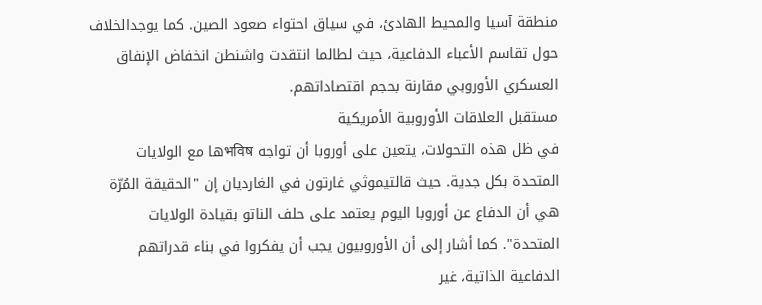منطقة آسيا والمحيط الهادئ، في سياق احتواء صعود الصين. كما يوجدالخلاف حول تقاسم الأعباء الدفاعية، حيث لطالما انتقدت واشنطن انخفاض الإنفاق العسكري الأوروبي مقارنة بحجم اقتصاداتهم.
مستقبل العلاقات الأوروبية الأمريكية
في ظل هذه التحولات، يتعين على أوروبا أن تواجه भविषها مع الولايات المتحدة بكل جدية. حيث قالتيموثي غارتون في الغارديان إن "الحقيقة المُرّة هي أن الدفاع عن أوروبا اليوم يعتمد على حلف الناتو بقيادة الولايات المتحدة". كما أشار إلى أن الأوروبيون يجب أن يفكروا في بناء قدراتهم الدفاعية الذاتية، غير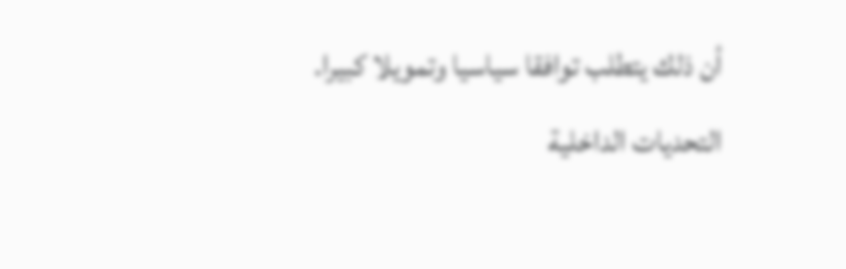أن ذلك يتطلب توافقا سياسيا وتمويلا كبيرا.
التحديات الداخلية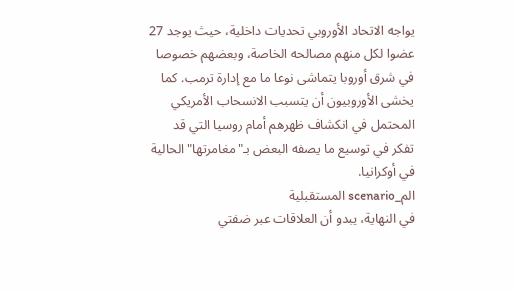يواجه الاتحاد الأوروبي تحديات داخلية، حيث يوجد 27 عضوا لكل منهم مصالحه الخاصة، وبعضهم خصوصا في شرق أوروبا يتماشى نوعا ما مع إدارة ترمب. كما يخشى الأوروبيون أن يتسبب الانسحاب الأمريكي المحتمل في انكشاف ظهرهم أمام روسيا التي قد تفكر في توسيع ما يصفه البعض بـ"مغامرتها" الحالية في أوكرانيا.
الم_scenario المستقبلية
في النهاية، يبدو أن العلاقات عبر ضفتي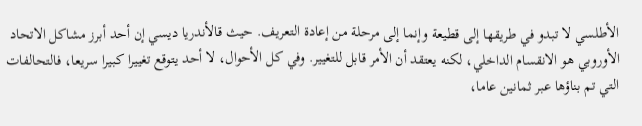الأطلسي لا تبدو في طريقها إلى قطيعة وإنما إلى مرحلة من إعادة التعريف. حيث قالأندريا ديسي إن أحد أبرز مشاكل الاتحاد الأوروبي هو الانقسام الداخلي، لكنه يعتقد أن الأمر قابل للتغيير. وفي كل الأحوال، لا أحد يتوقع تغييرا كبيرا سريعا، فالتحالفات التي تم بناؤها عبر ثمانين عاما،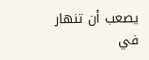يصعب أن تنهار في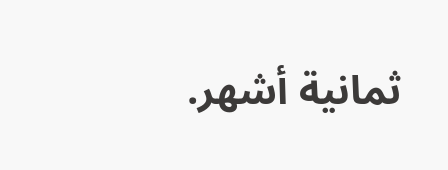ثمانية أشهر.